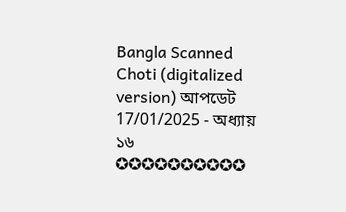Bangla Scanned Choti (digitalized version) আপডেট 17/01/2025 - অধ্যায় ১৬
✪✪✪✪✪✪✪✪✪✪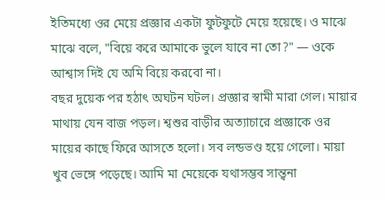ইতিমধ্যে ওর মেয়ে প্রজ্ঞার একটা ফুটফুটে মেয়ে হয়েছে। ও মাঝে মাঝে বলে, "বিয়ে করে আমাকে ভুলে যাবে না তো?" — ওকে আশ্বাস দিই যে অমি বিয়ে করবো না।
বছর দুয়েক পর হঠাৎ অঘটন ঘটল। প্রজ্ঞার স্বামী মারা গেল। মায়ার মাথায় যেন বাজ পড়ল। শ্বশুর বাড়ীর অত্যাচারে প্রজ্ঞাকে ওর মায়ের কাছে ফিরে আসতে হলো। সব লন্ডভণ্ড হয়ে গেলো। মায়া খুব ভেঙ্গে পড়েছে। আমি মা মেয়েকে যথাসম্ভব সান্ত্বনা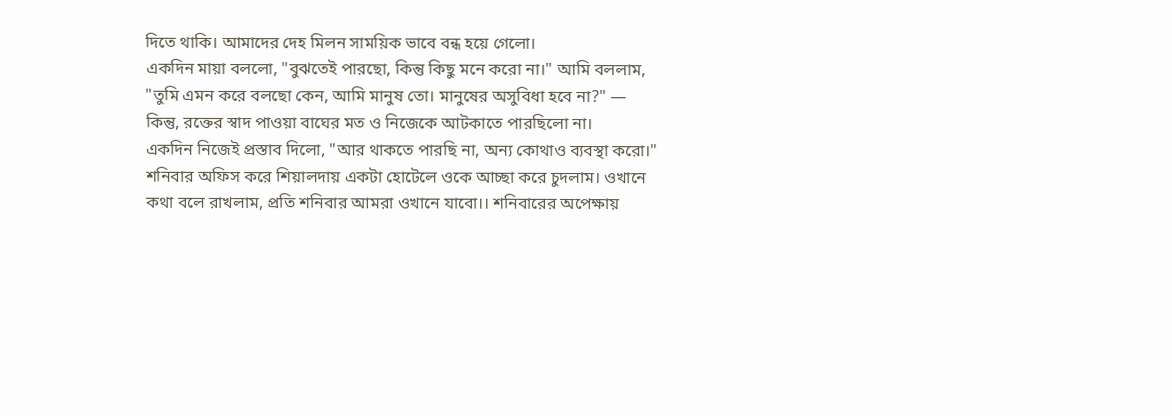দিতে থাকি। আমাদের দেহ মিলন সাময়িক ভাবে বন্ধ হয়ে গেলো।
একদিন মায়া বললো, "বুঝতেই পারছো, কিন্তু কিছু মনে করো না।" আমি বললাম, "তুমি এমন করে বলছো কেন, আমি মানুষ তো। মানুষের অসুবিধা হবে না?" — কিন্তু, রক্তের স্বাদ পাওয়া বাঘের মত ও নিজেকে আটকাতে পারছিলো না।
একদিন নিজেই প্রস্তাব দিলো, "আর থাকতে পারছি না, অন্য কোথাও ব্যবস্থা করো।"
শনিবার অফিস করে শিয়ালদায় একটা হোটেলে ওকে আচ্ছা করে চুদলাম। ওখানে কথা বলে রাখলাম, প্রতি শনিবার আমরা ওখানে যাবো।। শনিবারের অপেক্ষায়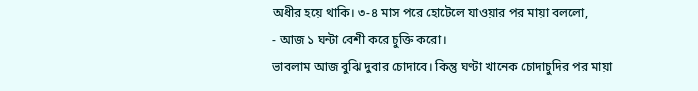অধীর হয়ে থাকি। ৩-৪ মাস পরে হোটেলে যাওয়ার পর মায়া বললো,
- আজ ১ ঘন্টা বেশী করে চুক্তি করো।
ভাবলাম আজ বুঝি দুবার চোদাবে। কিন্তু ঘণ্টা খানেক চোদাচুদির পর মায়া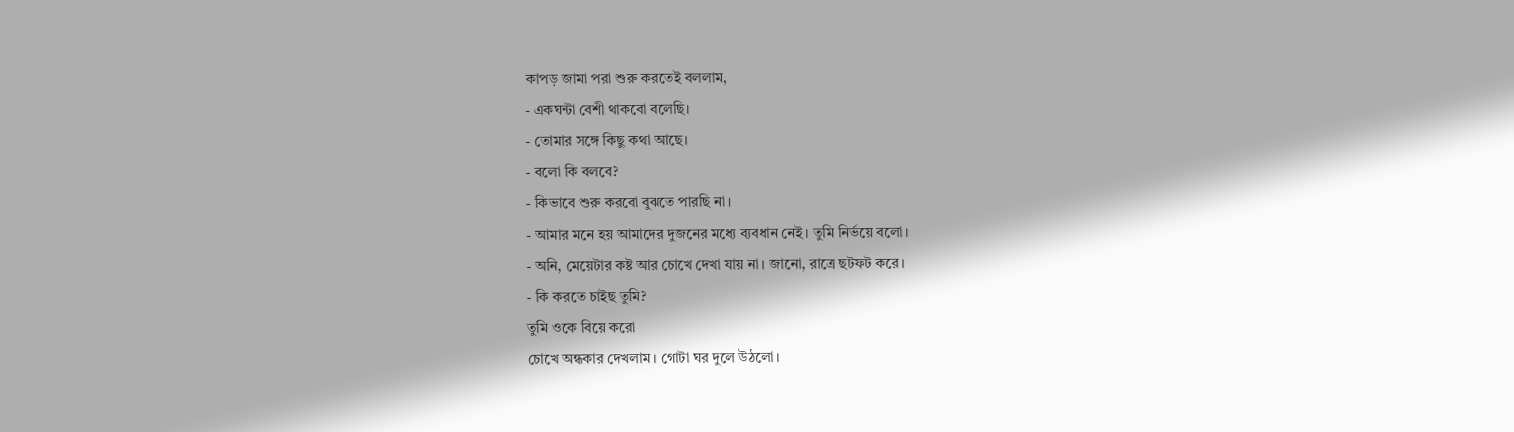কাপড় জামা পরা শুরু করতেই বললাম,
- একঘন্টা বেশী থাকবো বলেছি।
- তোমার সঙ্গে কিছু কথা আছে।
- বলো কি বলবে?
- কিভাবে শুরু করবো বুঝতে পারছি না।
- আমার মনে হয় আমাদের দুজনের মধ্যে ব্যবধান নেই। তুমি নির্ভয়ে বলো।
- অনি, মেয়েটার কষ্ট আর চোখে দেখা যায় না। জানো, রাত্রে ছটফট করে।
- কি করতে চাইছ তুমি?
তুমি ওকে বিয়ে করো
চোখে অন্ধকার দেখলাম। গোটা ঘর দুলে উঠলো।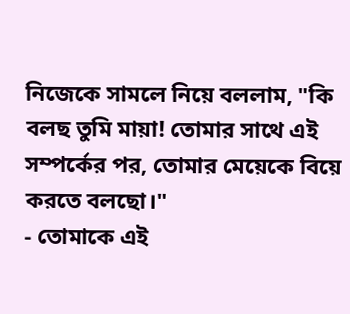নিজেকে সামলে নিয়ে বললাম, "কি বলছ তুমি মায়া! তোমার সাথে এই সম্পর্কের পর, তোমার মেয়েকে বিয়ে করতে বলছো।"
- তোমাকে এই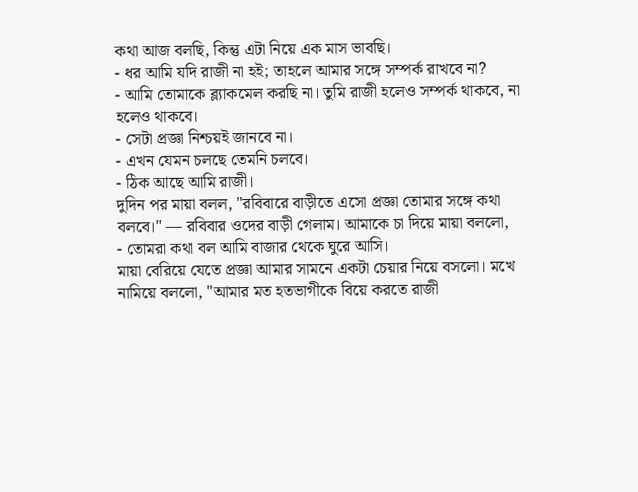কথা আজ বলছি, কিন্তু এটা নিয়ে এক মাস ভাবছি।
- ধর আমি যদি রাজী না হই; তাহলে আমার সঙ্গে সম্পর্ক রাখবে না?
- আমি তোমাকে ব্ল্যাকমেল করছি না। তুমি রাজী হলেও সম্পর্ক থাকবে, না হলেও থাকবে।
- সেটা প্রজ্ঞা নিশ্চয়ই জানবে না।
- এখন যেমন চলছে তেমনি চলবে।
- ঠিক আছে আমি রাজী।
দুদিন পর মায়া বলল, "রবিবারে বাড়ীতে এসো প্রজ্ঞা তোমার সঙ্গে কথা বলবে।" — রবিবার ওদের বাড়ী গেলাম। আমাকে চা দিয়ে মায়া বললো,
- তোমরা কথা বল আমি বাজার থেকে ঘুরে আসি।
মায়া বেরিয়ে যেতে প্রজ্ঞা আমার সামনে একটা চেয়ার নিয়ে বসলো। মখে নামিয়ে বললো, "আমার মত হতভাগীকে বিয়ে করতে রাজী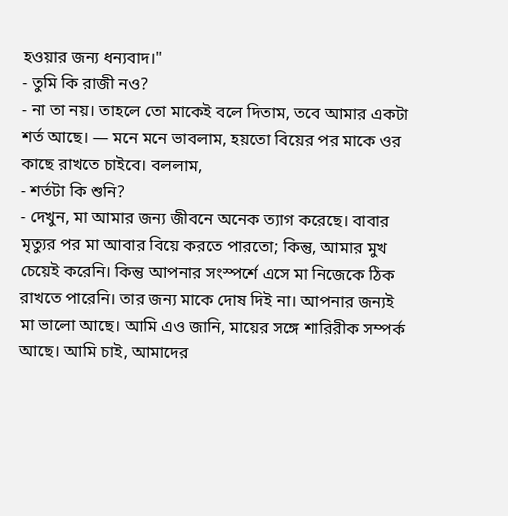হওয়ার জন্য ধন্যবাদ।"
- তুমি কি রাজী নও?
- না তা নয়। তাহলে তো মাকেই বলে দিতাম, তবে আমার একটা শর্ত আছে। — মনে মনে ভাবলাম, হয়তো বিয়ের পর মাকে ওর কাছে রাখতে চাইবে। বললাম,
- শর্তটা কি শুনি?
- দেখুন, মা আমার জন্য জীবনে অনেক ত্যাগ করেছে। বাবার মৃত্যুর পর মা আবার বিয়ে করতে পারতো; কিন্তু, আমার মুখ চেয়েই করেনি। কিন্তু আপনার সংস্পর্শে এসে মা নিজেকে ঠিক রাখতে পারেনি। তার জন্য মাকে দোষ দিই না। আপনার জন্যই মা ভালো আছে। আমি এও জানি, মায়ের সঙ্গে শারিরীক সম্পর্ক আছে। আমি চাই, আমাদের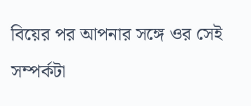বিয়ের পর আপনার সঙ্গে ওর সেই সম্পর্কটা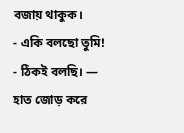বজায় থাকুক।
- একি বলছো তুমি!
- ঠিকই বলছি। — হাত জোড় করে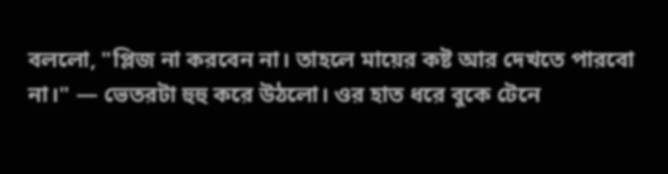বললো, "প্লিজ না করবেন না। তাহলে মায়ের কষ্ট আর দেখতে পারবো না।" — ভেতরটা হুহু করে উঠলো। ওর হাত ধরে বুকে টেনে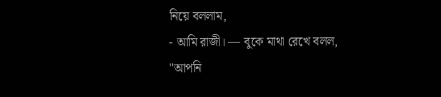নিয়ে বললাম,
- আমি রাজী। — বুকে মাথা রেখে বলল, "আপনি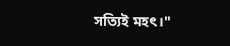সত্যিই মহৎ।"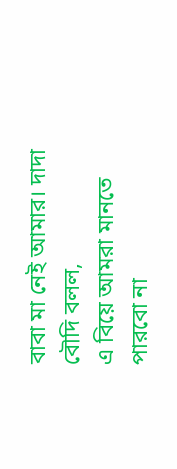বাবা মা নেই আমার। দাদা বৌদি বলল,
এ বিয়ে আমরা মানতে পারবো না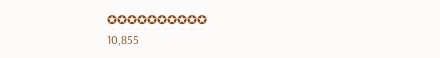✪✪✪✪✪✪✪✪✪✪
10,855